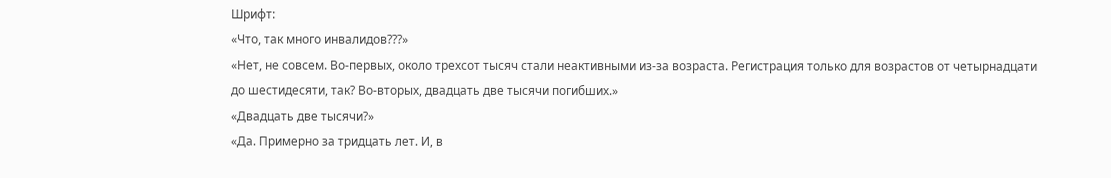Шрифт:
«Что, так много инвалидов???»
«Нет, не совсем. Во-первых, около трехсот тысяч стали неактивными из-за возраста. Регистрация только для возрастов от четырнадцати до шестидесяти, так? Во-вторых, двадцать две тысячи погибших.»
«Двадцать две тысячи?»
«Да. Примерно за тридцать лет. И, в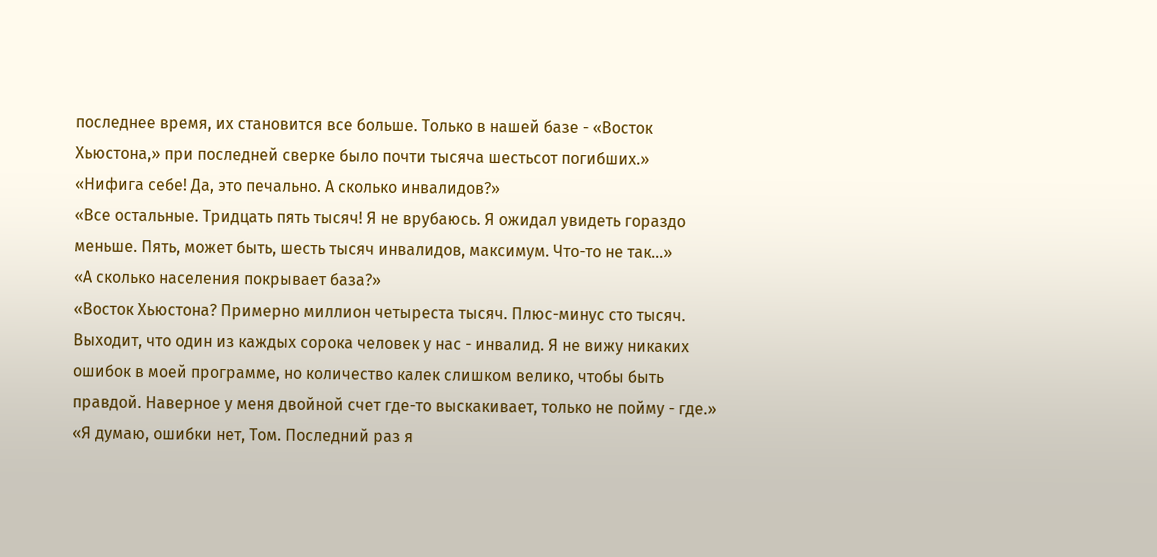последнее время, их становится все больше. Только в нашей базе - «Восток Хьюстона,» при последней сверке было почти тысяча шестьсот погибших.»
«Нифига себе! Да, это печально. А сколько инвалидов?»
«Все остальные. Тридцать пять тысяч! Я не врубаюсь. Я ожидал увидеть гораздо меньше. Пять, может быть, шесть тысяч инвалидов, максимум. Что-то не так...»
«А сколько населения покрывает база?»
«Восток Хьюстона? Примерно миллион четыреста тысяч. Плюс-минус сто тысяч. Выходит, что один из каждых сорока человек у нас - инвалид. Я не вижу никаких ошибок в моей программе, но количество калек слишком велико, чтобы быть правдой. Наверное у меня двойной счет где-то выскакивает, только не пойму - где.»
«Я думаю, ошибки нет, Том. Последний раз я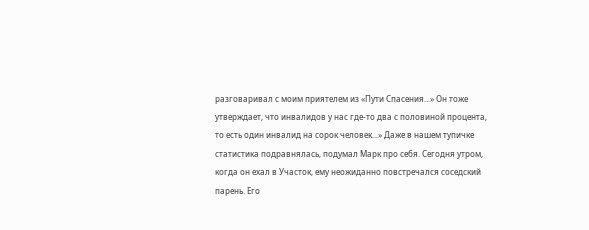разговаривал с моим приятелем из «Пути Спасения...» Он тоже утверждает, что инвалидов у нас где-то два с половиной процента, то есть один инвалид на сорок человек...» Даже в нашем тупичке статистика подравнялась, подумал Марк про себя. Сегодня утром, когда он ехал в Участок, ему неожиданно повстречался соседский парень. Его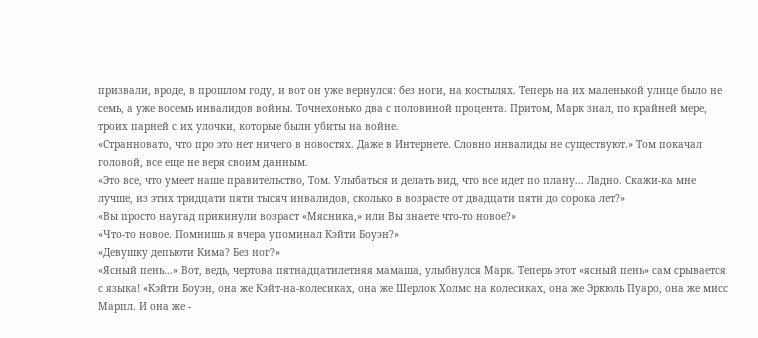призвали, вроде, в прошлом году, и вот он уже вернулся: без ноги, на костылях. Теперь на их маленькой улице было не семь, а уже восемь инвалидов войны. Точнехонько два с половиной процента. Притом, Марк знал, по крайней мере, троих парней с их улочки, которые были убиты на войне.
«Странновато, что про это нет ничего в новостях. Даже в Интернете. Словно инвалиды не существуют.» Том покачал головой, все еще не веря своим данным.
«Это все, что умеет наше правительство, Том. Улыбаться и делать вид, что все идет по плану... Ладно. Скажи-ка мне лучше, из этих тридцати пяти тысяч инвалидов, сколько в возрасте от двадцати пяти до сорока лет?»
«Вы просто наугад прикинули возраст «Мясника,» или Вы знаете что-то новое?»
«Что-то новое. Помнишь я вчера упоминал Кэйти Боуэн?»
«Девушку депьюти Кима? Без ног?»
«Ясный пень...» Вот, ведь, чертова пятнадцатилетняя мамаша, улыбнулся Марк. Теперь этот «ясный пень» сам срывается с языка! «Кэйти Боуэн, она же Кэйт-на-колесиках, она же Шерлок Холмс на колесиках, она же Эркюль Пуаро, она же мисс Марпл. И она же -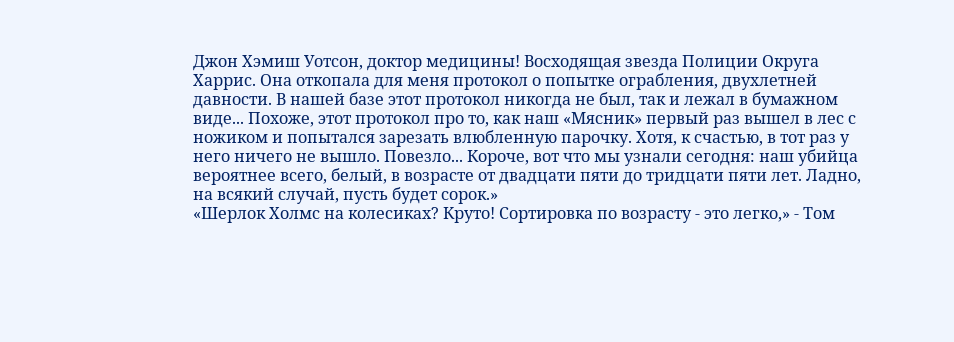Джон Хэмиш Уотсон, доктор медицины! Восходящая звезда Полиции Округа Харрис. Она откопала для меня протокол о попытке ограбления, двухлетней давности. В нашей базе этот протокол никогда не был, так и лежал в бумажном виде... Похоже, этот протокол про то, как наш «Мясник» первый раз вышел в лес с ножиком и попытался зарезать влюбленную парочку. Хотя, к счастью, в тот раз у него ничего не вышло. Повезло... Короче, вот что мы узнали сегодня: наш убийца вероятнее всего, белый, в возрасте от двадцати пяти до тридцати пяти лет. Ладно, на всякий случай, пусть будет сорок.»
«Шерлок Холмс на колесиках? Круто! Сортировка по возрасту - это легко,» - Том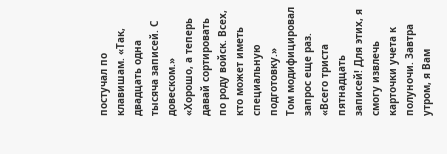постучал по клавишам. «Так, двадцать одна тысяча записей. С довеском.»
«Хорошо, а теперь давай сортировать по роду войск. Всех, кто может иметь специальную подготовку.»
Том модифицировал запрос еще раз. «Всего триста пятнадцать записей! Для этих, я смогу извлечь карточки учета к полуночи. Завтра утром, я Вам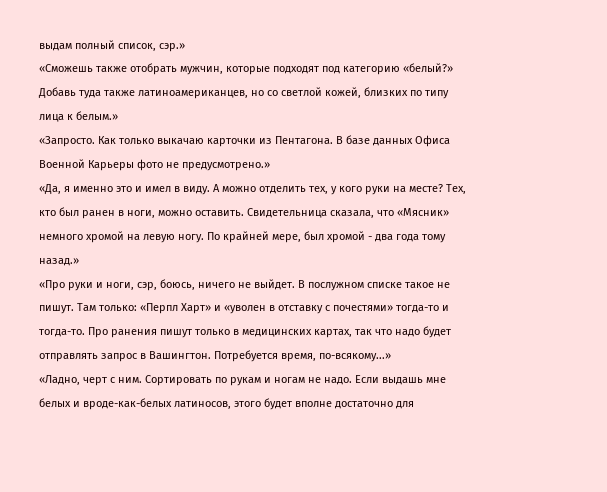выдам полный список, сэр.»
«Сможешь также отобрать мужчин, которые подходят под категорию «белый?» Добавь туда также латиноамериканцев, но со светлой кожей, близких по типу лица к белым.»
«Запросто. Как только выкачаю карточки из Пентагона. В базе данных Офиса Военной Карьеры фото не предусмотрено.»
«Да, я именно это и имел в виду. А можно отделить тех, у кого руки на месте? Тех, кто был ранен в ноги, можно оставить. Свидетельница сказала, что «Мясник» немного хромой на левую ногу. По крайней мере, был хромой - два года тому назад.»
«Про руки и ноги, сэр, боюсь, ничего не выйдет. В послужном списке такое не пишут. Там только: «Перпл Xарт» и «уволен в отставку с почестями» тогда-то и тогда-то. Про ранения пишут только в медицинских картах, так что надо будет отправлять запрос в Вашингтон. Потребуется время, по-всякому...»
«Ладно, черт с ним. Сортировать по рукам и ногам не надо. Если выдашь мне белых и вроде-как-белых латиносов, этого будет вполне достаточно для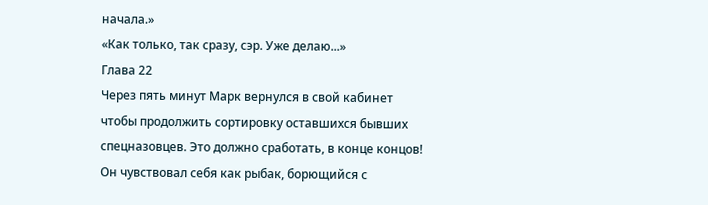начала.»
«Как только, так сразу, сэр. Уже делаю...»
Глава 22
Через пять минут Марк вернулся в свой кабинет чтобы продолжить сортировку оставшихся бывших спецназовцев. Это должно сработать, в конце концов! Он чувствовал себя как рыбак, борющийся с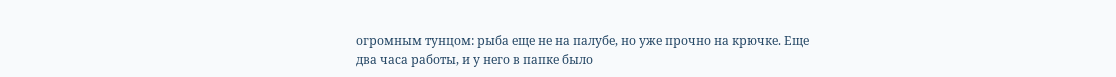огромным тунцом: рыба еще не на палубе, но уже прочно на крючке. Еще два часа работы, и у него в папке было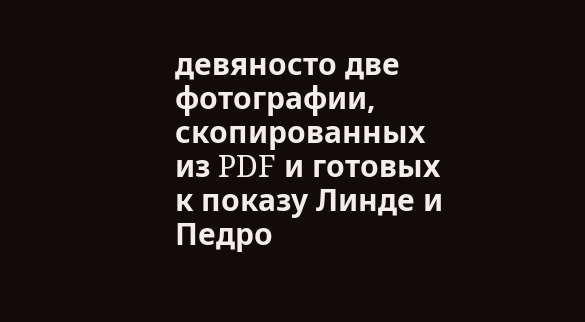девяносто две фотографии, скопированных из PDF и готовых к показу Линде и Педро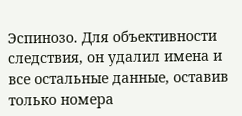Эспинозо. Для объективности следствия, он удалил имена и все остальные данные, оставив только номера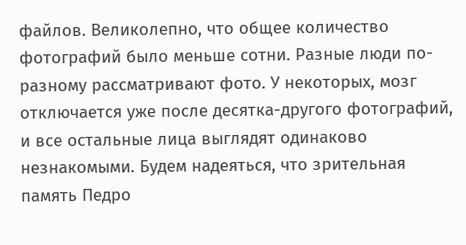файлов. Великолепно, что общее количество фотографий было меньше сотни. Разные люди по-разному рассматривают фото. У некоторых, мозг отключается уже после десятка-другого фотографий, и все остальные лица выглядят одинаково незнакомыми. Будем надеяться, что зрительная память Педро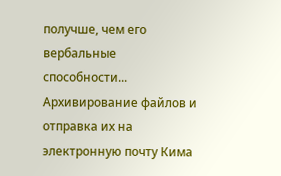получше, чем его вербальные способности... Архивирование файлов и отправка их на электронную почту Кима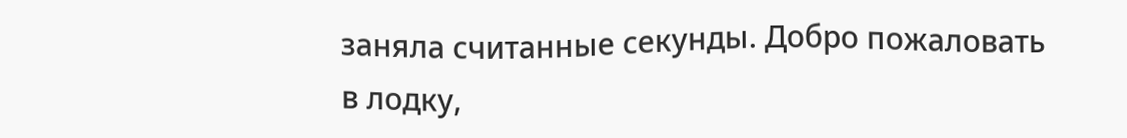заняла считанные секунды. Добро пожаловать в лодку,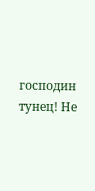господин тунец! Не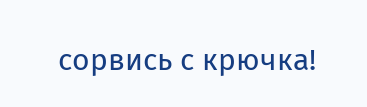сорвись с крючка!